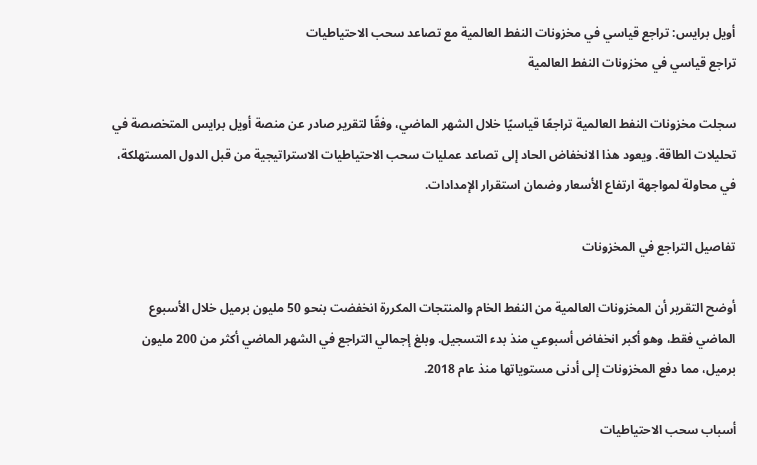أويل برايس: تراجع قياسي في مخزونات النفط العالمية مع تصاعد سحب الاحتياطيات
تراجع قياسي في مخزونات النفط العالمية

سجلت مخزونات النفط العالمية تراجعًا قياسيًا خلال الشهر الماضي، وفقًا لتقرير صادر عن منصة أويل برايس المتخصصة في تحليلات الطاقة. ويعود هذا الانخفاض الحاد إلى تصاعد عمليات سحب الاحتياطيات الاستراتيجية من قبل الدول المستهلكة، في محاولة لمواجهة ارتفاع الأسعار وضمان استقرار الإمدادات.

تفاصيل التراجع في المخزونات

أوضح التقرير أن المخزونات العالمية من النفط الخام والمنتجات المكررة انخفضت بنحو 50 مليون برميل خلال الأسبوع الماضي فقط، وهو أكبر انخفاض أسبوعي منذ بدء التسجيل. وبلغ إجمالي التراجع في الشهر الماضي أكثر من 200 مليون برميل، مما دفع المخزونات إلى أدنى مستوياتها منذ عام 2018.

أسباب سحب الاحتياطيات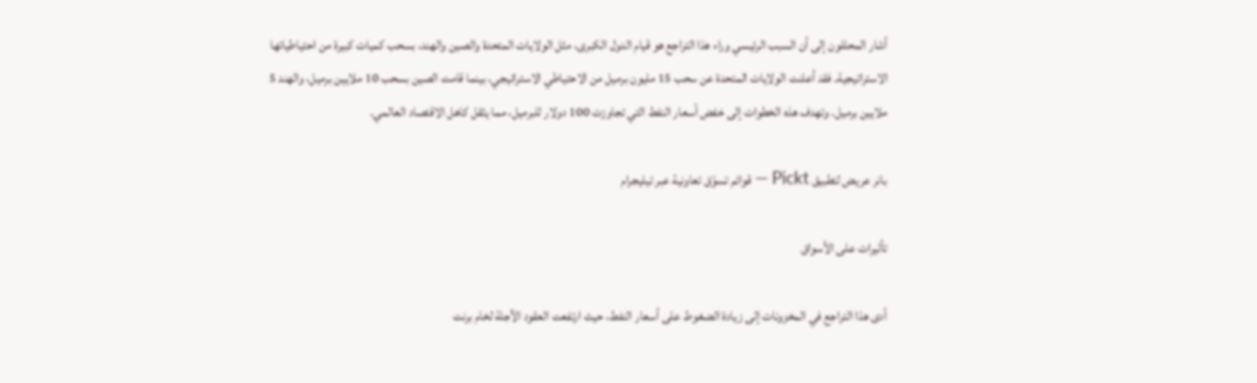أشار المحللون إلى أن السبب الرئيسي وراء هذا التراجع هو قيام الدول الكبرى، مثل الولايات المتحدة والصين والهند، بسحب كميات كبيرة من احتياطياتها الاستراتيجية. فقد أعلنت الولايات المتحدة عن سحب 15 مليون برميل من الاحتياطي الاستراتيجي، بينما قامت الصين بسحب 10 ملايين برميل، والهند 5 ملايين برميل. وتهدف هذه الخطوات إلى خفض أسعار النفط التي تجاوزت 100 دولار للبرميل، مما يثقل كاهل الاقتصاد العالمي.

بانر عريض لتطبيق Pickt — قوائم تسوّق تعاونية عبر تيليجرام

تأثيرات على الأسواق

أدى هذا التراجع في المخزونات إلى زيادة الضغوط على أسعار النفط، حيث ارتفعت العقود الآجلة لخام برنت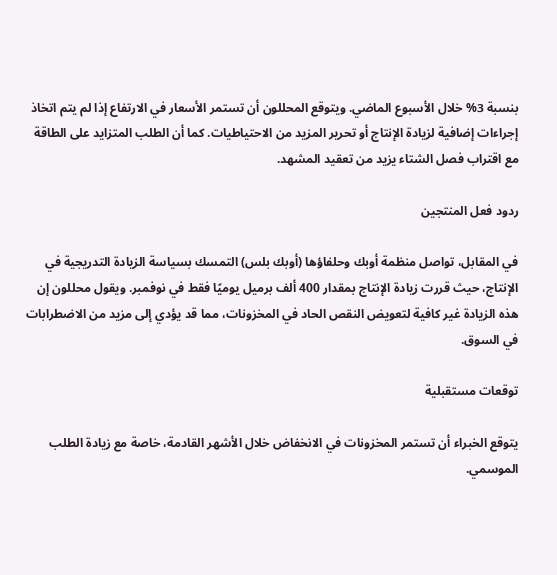بنسبة 3% خلال الأسبوع الماضي. ويتوقع المحللون أن تستمر الأسعار في الارتفاع إذا لم يتم اتخاذ إجراءات إضافية لزيادة الإنتاج أو تحرير المزيد من الاحتياطيات. كما أن الطلب المتزايد على الطاقة مع اقتراب فصل الشتاء يزيد من تعقيد المشهد.

ردود فعل المنتجين

في المقابل، تواصل منظمة أوبك وحلفاؤها (أوبك بلس) التمسك بسياسة الزيادة التدريجية في الإنتاج، حيث قررت زيادة الإنتاج بمقدار 400 ألف برميل يوميًا فقط في نوفمبر. ويقول محللون إن هذه الزيادة غير كافية لتعويض النقص الحاد في المخزونات، مما قد يؤدي إلى مزيد من الاضطرابات في السوق.

توقعات مستقبلية

يتوقع الخبراء أن تستمر المخزونات في الانخفاض خلال الأشهر القادمة، خاصة مع زيادة الطلب الموسمي.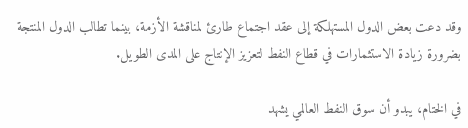وقد دعت بعض الدول المستهلكة إلى عقد اجتماع طارئ لمناقشة الأزمة، بينما تطالب الدول المنتجة بضرورة زيادة الاستثمارات في قطاع النفط لتعزيز الإنتاج على المدى الطويل.

في الختام، يبدو أن سوق النفط العالمي يشهد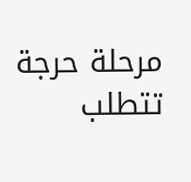مرحلة حرجة تتطلب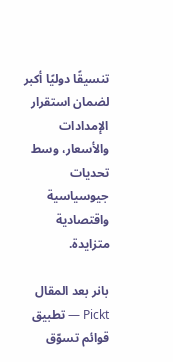تنسيقًا دوليًا أكبر لضمان استقرار الإمدادات والأسعار، وسط تحديات جيوسياسية واقتصادية متزايدة.

بانر بعد المقال Pickt — تطبيق قوائم تسوّق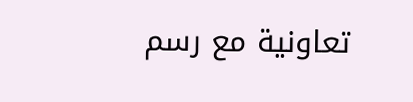تعاونية مع رسم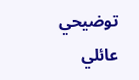توضيحي عائلي